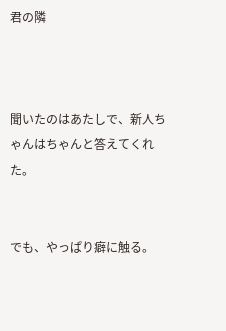君の隣



聞いたのはあたしで、新人ちゃんはちゃんと答えてくれた。


でも、やっぱり癖に触る。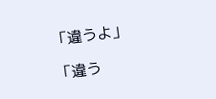「違うよ」

「違う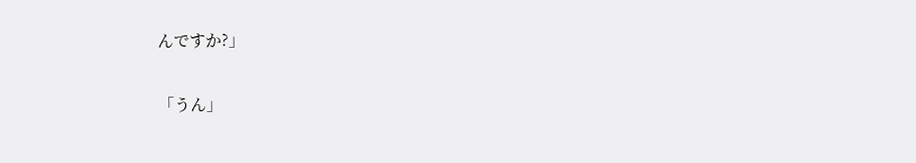んですか?」

「うん」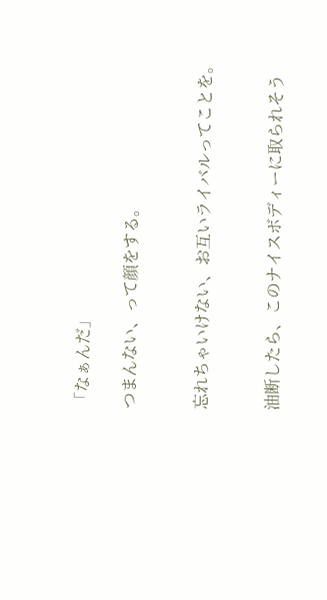「なぁんだ」

つまんない、って顔をする。


忘れちゃいけない、お互いライバルってことを。


油断したら、このナイスボディーに取られそう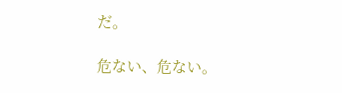だ。

危ない、危ない。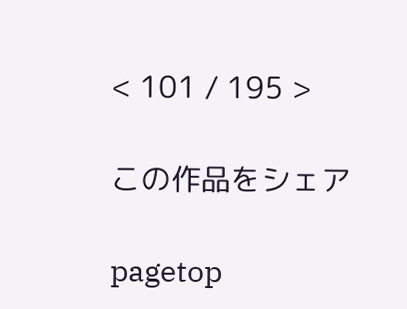< 101 / 195 >

この作品をシェア

pagetop